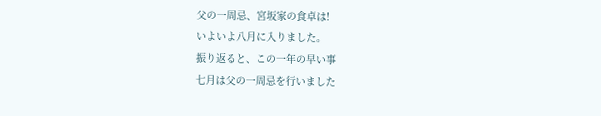父の一周忌、宮坂家の食卓は!
いよいよ八月に入りました。
振り返ると、この一年の早い事
七月は父の一周忌を行いました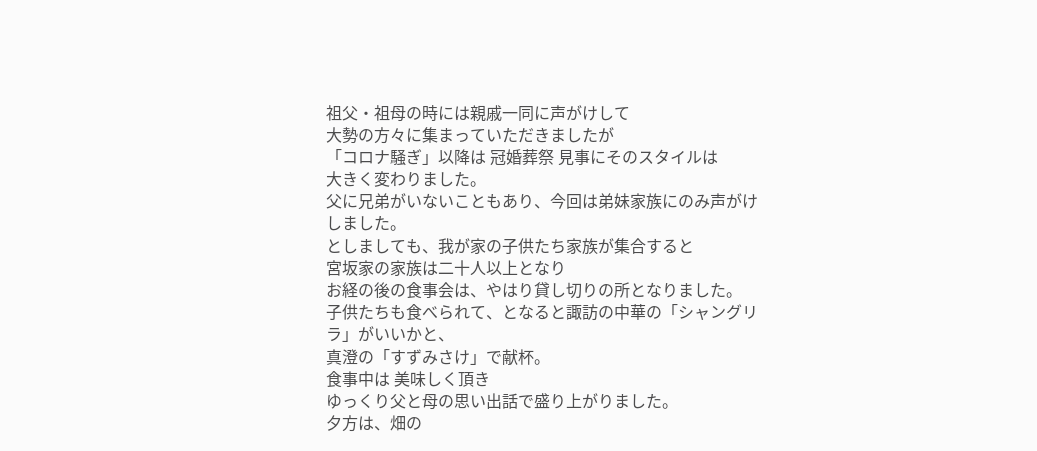祖父・祖母の時には親戚一同に声がけして
大勢の方々に集まっていただきましたが
「コロナ騒ぎ」以降は 冠婚葬祭 見事にそのスタイルは
大きく変わりました。
父に兄弟がいないこともあり、今回は弟妹家族にのみ声がけしました。
としましても、我が家の子供たち家族が集合すると
宮坂家の家族は二十人以上となり
お経の後の食事会は、やはり貸し切りの所となりました。
子供たちも食べられて、となると諏訪の中華の「シャングリラ」がいいかと、
真澄の「すずみさけ」で献杯。
食事中は 美味しく頂き
ゆっくり父と母の思い出話で盛り上がりました。
夕方は、畑の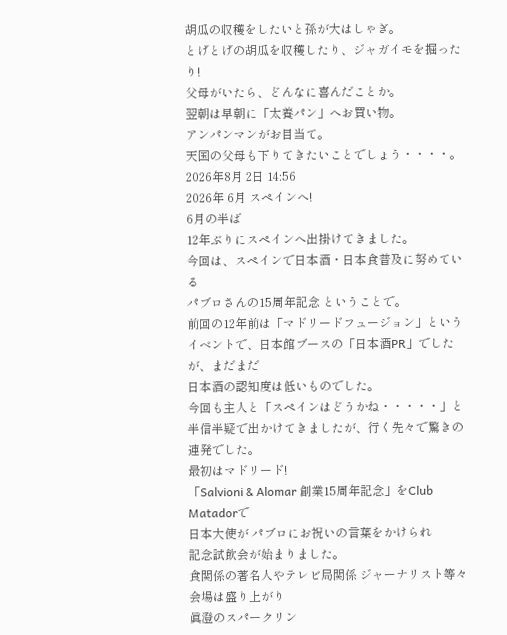胡瓜の収穫をしたいと孫が大はしゃぎ。
とげとげの胡瓜を収穫したり、ジャガイモを掘ったり!
父母がいたら、どんなに喜んだことか。
翌朝は早朝に「太養パン」へお買い物。
アンパンマンがお目当て。
天国の父母も下りてきたいことでしょう・・・・。
2026年8月 2日 14:56
2026年 6月 スペインへ!
6月の半ば
12年ぶりにスペインへ出掛けてきました。
今回は、スペインで日本酒・日本食普及に努めている
パブロさんの15周年記念 ということで。
前回の12年前は「マドリードフュージョン」というイベントで、日本館ブースの「日本酒PR」でしたが、まだまだ
日本酒の認知度は低いものでした。
今回も主人と「スペインはどうかね・・・・・」と半信半疑で出かけてきましたが、行く先々で驚きの連発でした。
最初はマドリード!
「Salvioni & Alomar 創業15周年記念」をClub Matadorで
日本大使が パブロにお祝いの言葉をかけられ
記念試飲会が始まりました。
食関係の著名人やテレビ局関係 ジャーナリスト等々
会場は盛り上がり
眞澄のスパークリン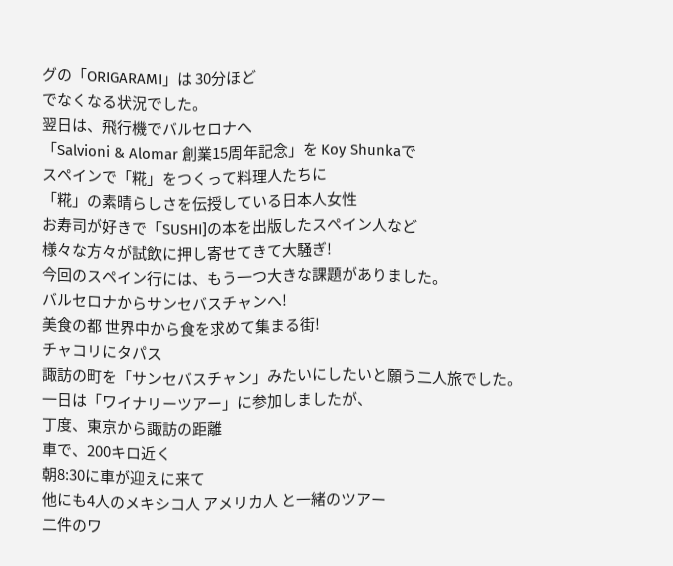グの「ORIGARAMI」は 30分ほど
でなくなる状況でした。
翌日は、飛行機でバルセロナへ
「Salvioni & Alomar 創業15周年記念」を Koy Shunkaで
スペインで「糀」をつくって料理人たちに
「糀」の素晴らしさを伝授している日本人女性
お寿司が好きで「SUSHI]の本を出版したスペイン人など
様々な方々が試飲に押し寄せてきて大騒ぎ!
今回のスペイン行には、もう一つ大きな課題がありました。
バルセロナからサンセバスチャンへ!
美食の都 世界中から食を求めて集まる街!
チャコリにタパス
諏訪の町を「サンセバスチャン」みたいにしたいと願う二人旅でした。
一日は「ワイナリーツアー」に参加しましたが、
丁度、東京から諏訪の距離
車で、200キロ近く
朝8:30に車が迎えに来て
他にも4人のメキシコ人 アメリカ人 と一緒のツアー
二件のワ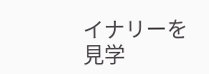イナリーを見学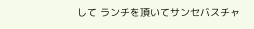して ランチを頂いてサンセバスチャ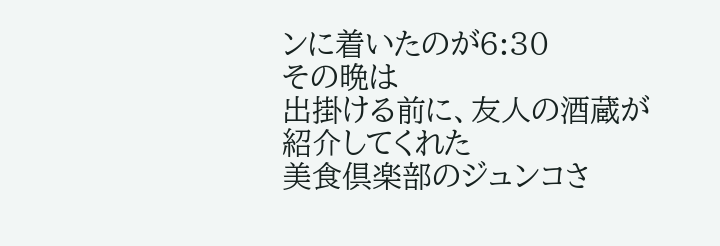ンに着いたのが6:30
その晩は
出掛ける前に、友人の酒蔵が紹介してくれた
美食倶楽部のジュンコさ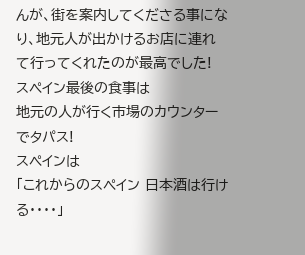んが、街を案内してくださる事になり、地元人が出かけるお店に連れて行ってくれたのが最高でした!
スペイン最後の食事は
地元の人が行く市場のカウンターでタパス!
スペインは
「これからのスペイン 日本酒は行ける・・・・」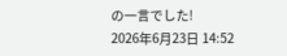の一言でした!
2026年6月23日 14:52